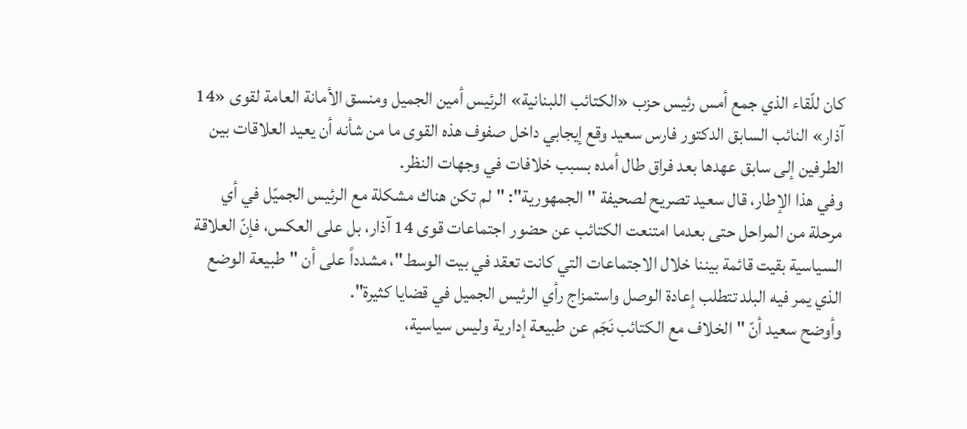كان للّقاء الذي جمع أمس رئيس حزب «الكتائب اللبنانية» الرئيس أمين الجميل ومنسق الأمانة العامة لقوى «14 آذار» النائب السابق الدكتور فارس سعيد وقع إيجابي داخل صفوف هذه القوى ما من شأنه أن يعيد العلاقات بين الطرفين إلى سابق عهدها بعد فراق طال أمده بسبب خلافات في وجهات النظر.
وفي هذا الإطار، قال سعيد تصريح لصحيفة "الجمهورية": "لم تكن هناك مشكلة مع الرئيس الجميّل في أي مرحلة من المراحل حتى بعدما امتنعت الكتائب عن حضور اجتماعات قوى 14 آذار، بل على العكس، فإنّ العلاقة السياسية بقيت قائمة بيننا خلال الاجتماعات التي كانت تعقد في بيت الوسط"، مشدداً على أن "طبيعة الوضع الذي يمر فيه البلد تتطلب إعادة الوصل واستمزاج رأي الرئيس الجميل في قضايا كثيرة".
وأوضح سعيد أنّ "الخلاف مع الكتائب نَجَم عن طبيعة إدارية وليس سياسية،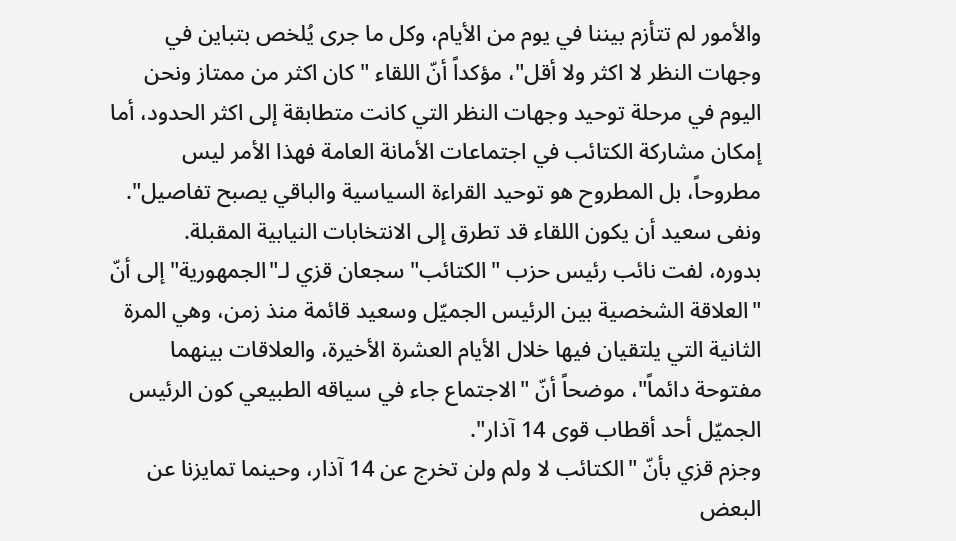والأمور لم تتأزم بيننا في يوم من الأيام، وكل ما جرى يُلخص بتباين في وجهات النظر لا اكثر ولا أقل"، مؤكداً أنّ اللقاء "كان اكثر من ممتاز ونحن اليوم في مرحلة توحيد وجهات النظر التي كانت متطابقة إلى اكثر الحدود، أما إمكان مشاركة الكتائب في اجتماعات الأمانة العامة فهذا الأمر ليس مطروحاً، بل المطروح هو توحيد القراءة السياسية والباقي يصبح تفاصيل".
ونفى سعيد أن يكون اللقاء قد تطرق إلى الانتخابات النيابية المقبلة.
بدوره، لفت نائب رئيس حزب "الكتائب" سجعان قزي لـ"الجمهورية" إلى أنّ "العلاقة الشخصية بين الرئيس الجميّل وسعيد قائمة منذ زمن، وهي المرة الثانية التي يلتقيان فيها خلال الأيام العشرة الأخيرة، والعلاقات بينهما مفتوحة دائماً"، موضحاً أنّ "الاجتماع جاء في سياقه الطبيعي كون الرئيس الجميّل أحد أقطاب قوى 14 آذار".
وجزم قزي بأنّ "الكتائب لا ولم ولن تخرج عن 14 آذار، وحينما تمايزنا عن البعض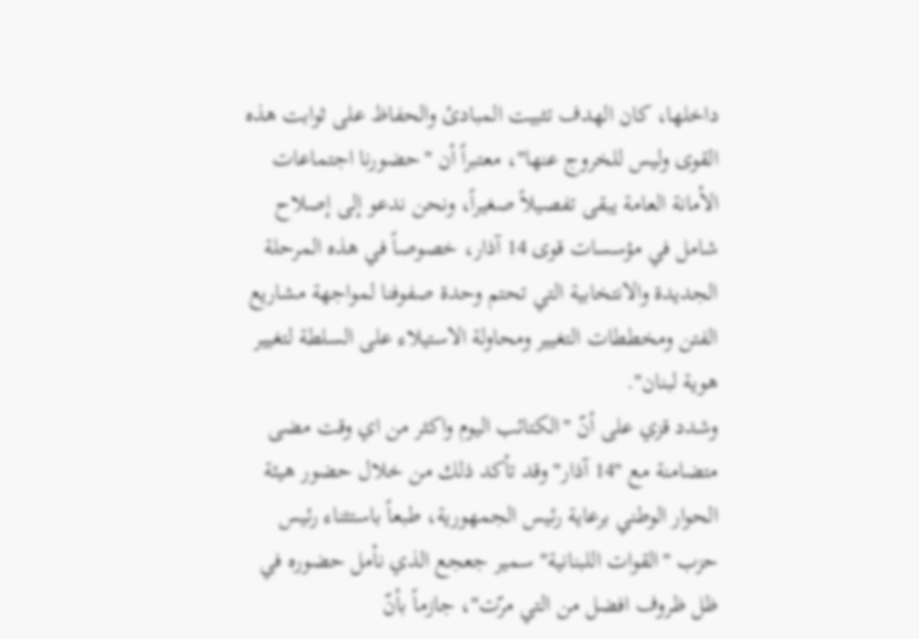داخلها، كان الهدف تثبيت المبادئ والحفاظ على ثوابت هذه القوى وليس للخروج عنها"، معتبراً أن "حضورنا اجتماعات الأمانة العامة يبقى تفصيلاً صغيراً، ونحن ندعو إلى إصلاح شامل في مؤسسات قوى 14 آذار، خصوصاً في هذه المرحلة الجديدة والانتخابية التي تحتم وحدة صفوفنا لمواجهة مشاريع الفتن ومخططات التغيير ومحاولة الاستيلاء على السلطة لتغيير هوية لبنان".
وشدد قزي على أنّ "الكتائب اليوم واكثر من اي وقت مضى متضامنة مع "14 آذار" وقد تأكد ذلك من خلال حضور هيئة الحوار الوطني برعاية رئيس الجمهورية، طبعاً باستثناء رئيس حزب "القوات اللبنانية" سمير جعجع الذي نأمل حضوره في ظل ظروف افضل من التي مرّت"، جازماً بأنّ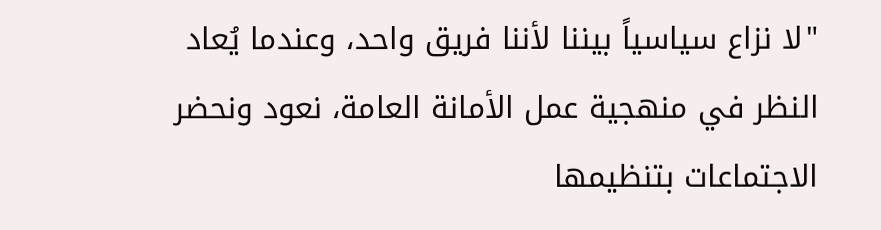"لا نزاع سياسياً بيننا لأننا فريق واحد، وعندما يُعاد النظر في منهجية عمل الأمانة العامة، نعود ونحضر الاجتماعات بتنظيمها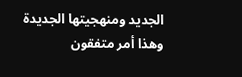الجديد ومنهجيتها الجديدة وهذا أمر متفقون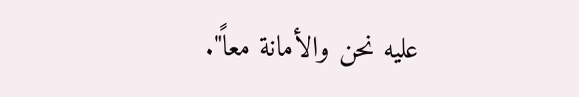عليه نحن والأمانة معاً".